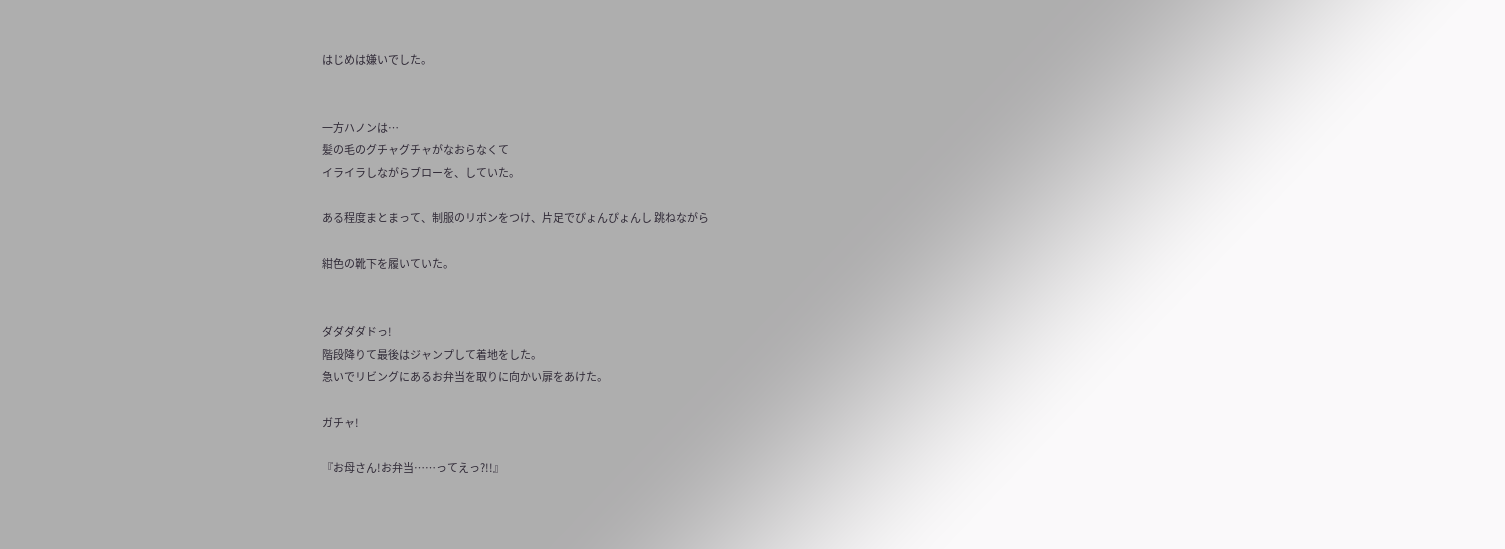はじめは嫌いでした。


一方ハノンは…
髪の毛のグチャグチャがなおらなくて
イライラしながらブローを、していた。

ある程度まとまって、制服のリボンをつけ、片足でぴょんぴょんし 跳ねながら

紺色の靴下を履いていた。


ダダダダドっ!
階段降りて最後はジャンプして着地をした。
急いでリビングにあるお弁当を取りに向かい扉をあけた。

ガチャ!

『お母さん!お弁当……ってえっ?!!』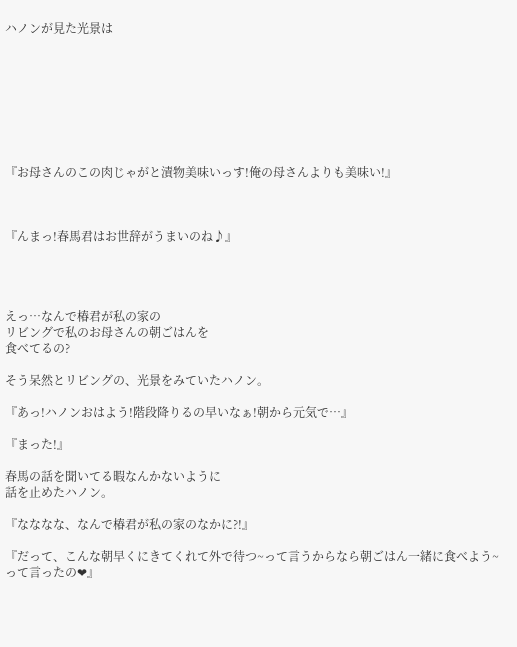ハノンが見た光景は








『お母さんのこの肉じゃがと漬物美味いっす!俺の母さんよりも美味い!』



『んまっ!春馬君はお世辞がうまいのね♪』




えっ…なんで椿君が私の家の
リビングで私のお母さんの朝ごはんを
食べてるの?

そう呆然とリビングの、光景をみていたハノン。

『あっ!ハノンおはよう!階段降りるの早いなぁ!朝から元気で…』

『まった!』

春馬の話を聞いてる暇なんかないように
話を止めたハノン。

『なななな、なんで椿君が私の家のなかに?!』

『だって、こんな朝早くにきてくれて外で待つ~って言うからなら朝ごはん一緒に食べよう~って言ったの❤』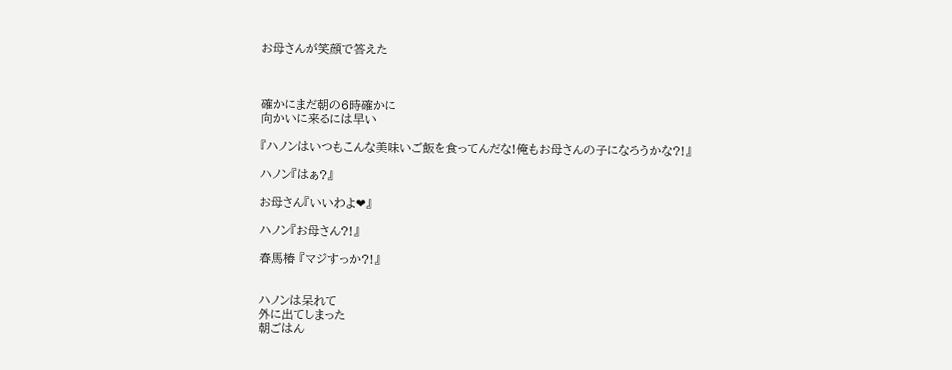お母さんが笑顔で答えた



確かにまだ朝の6時確かに
向かいに来るには早い

『ハノンはいつもこんな美味いご飯を食ってんだな!俺もお母さんの子になろうかな?!』

ハノン『はぁ?』

お母さん『いいわよ❤』

ハノン『お母さん?!』

春馬椿 『マジすっか?!』


ハノンは呆れて
外に出てしまった
朝ごはん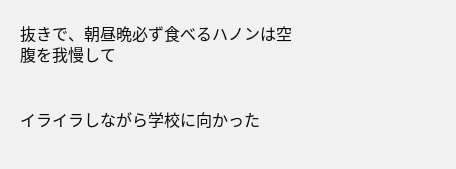抜きで、朝昼晩必ず食べるハノンは空腹を我慢して


イライラしながら学校に向かった